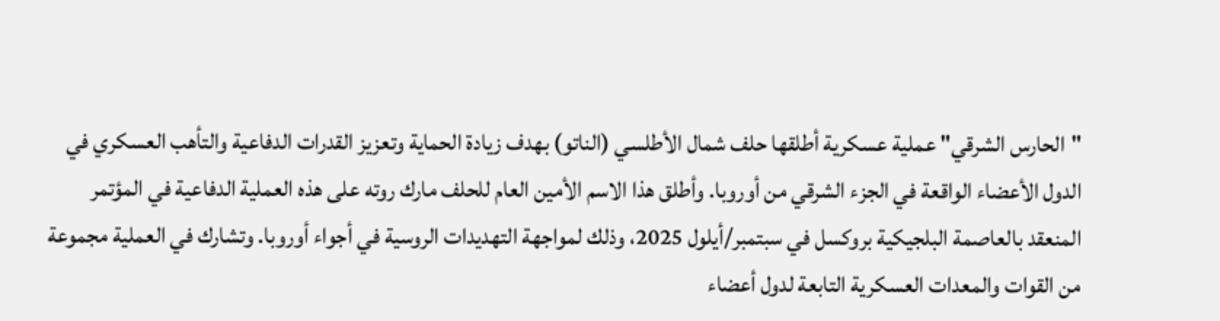"الحارس الشرقي" عملية عسكرية أطلقها حلف شمال الأطلسي (الناتو) بهدف زيادة الحماية وتعزيز القدرات الدفاعية والتأهب العسكري في الدول الأعضاء الواقعة في الجزء الشرقي من أوروبا. وأطلق هذا الاسم الأمين العام للحلف مارك روته على هذه العملية الدفاعية في المؤتمر المنعقد بالعاصمة البلجيكية بروكسل في سبتمبر/أيلول 2025، وذلك لمواجهة التهديدات الروسية في أجواء أوروبا. وتشارك في العملية مجموعة من القوات والمعدات العسكرية التابعة لدول أعضاء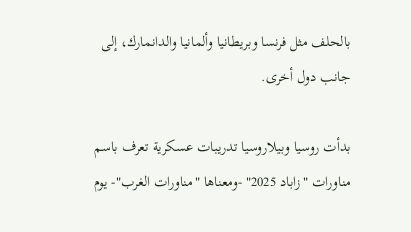بالحلف مثل فرنسا وبريطانيا وألمانيا والدانمارك، إلى جانب دول أخرى.

بدأت روسيا وبيلاروسيا تدريبات عسكرية تعرف باسم مناورات "زاباد 2025" -ومعناها "مناورات الغرب"- يوم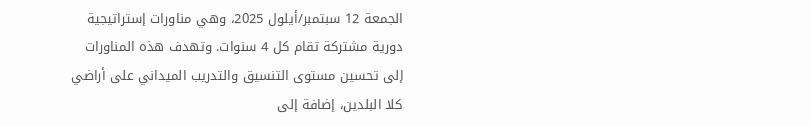الجمعة 12 سبتمبر/أيلول 2025، وهي مناورات إستراتيجية دورية مشتركة تقام كل 4 سنوات. وتهدف هذه المناورات إلى تحسين مستوى التنسيق والتدريب الميداني على أراضي كلا البلدين، إضافة إلى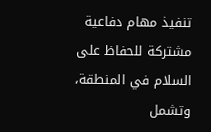تنفيذ مهام دفاعية مشتركة للحفاظ على السلام في المنطقة، وتشمل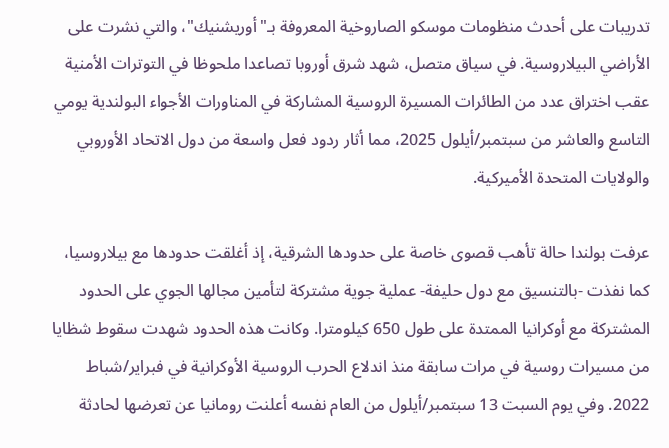تدريبات على أحدث منظومات موسكو الصاروخية المعروفة بـ"أوريشنيك"، والتي نشرت على الأراضي البيلاروسية. في سياق متصل، شهد شرق أوروبا تصاعدا ملحوظا في التوترات الأمنية عقب اختراق عدد من الطائرات المسيرة الروسية المشاركة في المناورات الأجواء البولندية يومي التاسع والعاشر من سبتمبر/أيلول 2025، مما أثار ردود فعل واسعة من دول الاتحاد الأوروبي والولايات المتحدة الأميركية.

عرفت بولندا حالة تأهب قصوى خاصة على حدودها الشرقية، إذ أغلقت حدودها مع بيلاروسيا، كما نفذت -بالتنسيق مع دول حليفة- عملية جوية مشتركة لتأمين مجالها الجوي على الحدود المشتركة مع أوكرانيا الممتدة على طول 650 كيلومترا. وكانت هذه الحدود شهدت سقوط شظايا من مسيرات روسية في مرات سابقة منذ اندلاع الحرب الروسية الأوكرانية في فبراير/شباط 2022. وفي يوم السبت 13 سبتمبر/أيلول من العام نفسه أعلنت رومانيا عن تعرضها لحادثة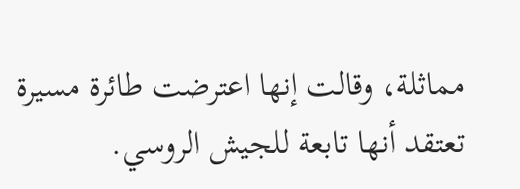مماثلة، وقالت إنها اعترضت طائرة مسيرة تعتقد أنها تابعة للجيش الروسي.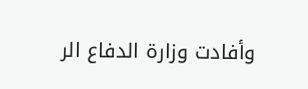وأفادت وزارة الدفاع الر